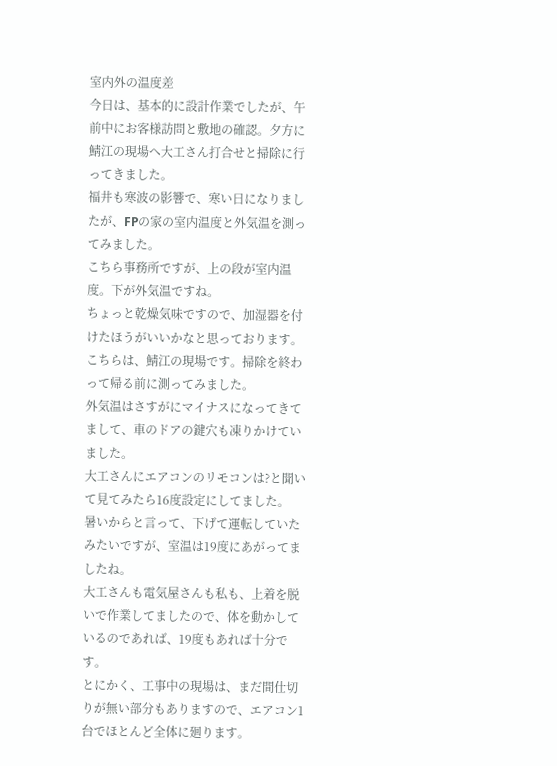室内外の温度差
今日は、基本的に設計作業でしたが、午前中にお客様訪問と敷地の確認。夕方に鯖江の現場へ大工さん打合せと掃除に行ってきました。
福井も寒波の影響で、寒い日になりましたが、FPの家の室内温度と外気温を測ってみました。
こちら事務所ですが、上の段が室内温度。下が外気温ですね。
ちょっと乾燥気味ですので、加湿器を付けたほうがいいかなと思っております。
こちらは、鯖江の現場です。掃除を終わって帰る前に測ってみました。
外気温はさすがにマイナスになってきてまして、車のドアの鍵穴も凍りかけていました。
大工さんにエアコンのリモコンは?と聞いて見てみたら16度設定にしてました。
暑いからと言って、下げて運転していたみたいですが、室温は19度にあがってましたね。
大工さんも電気屋さんも私も、上着を脱いで作業してましたので、体を動かしているのであれば、19度もあれば十分です。
とにかく、工事中の現場は、まだ間仕切りが無い部分もありますので、エアコン1台でほとんど全体に廻ります。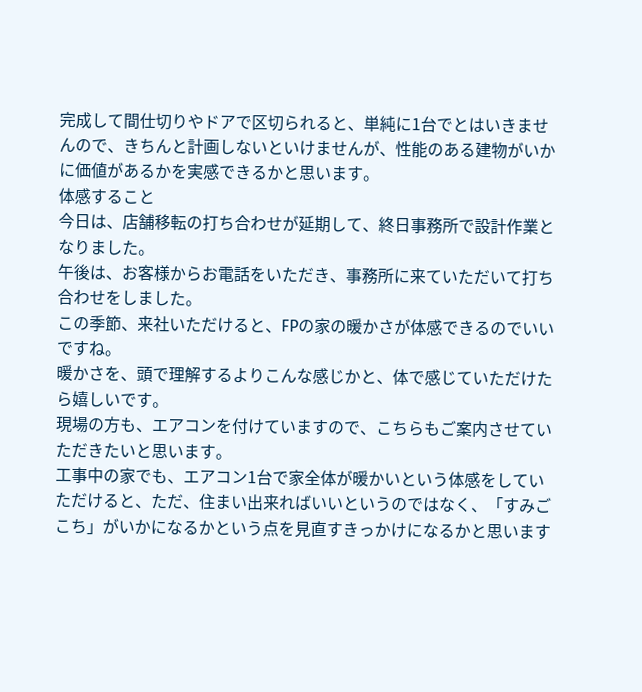完成して間仕切りやドアで区切られると、単純に1台でとはいきませんので、きちんと計画しないといけませんが、性能のある建物がいかに価値があるかを実感できるかと思います。
体感すること
今日は、店舗移転の打ち合わせが延期して、終日事務所で設計作業となりました。
午後は、お客様からお電話をいただき、事務所に来ていただいて打ち合わせをしました。
この季節、来社いただけると、FPの家の暖かさが体感できるのでいいですね。
暖かさを、頭で理解するよりこんな感じかと、体で感じていただけたら嬉しいです。
現場の方も、エアコンを付けていますので、こちらもご案内させていただきたいと思います。
工事中の家でも、エアコン1台で家全体が暖かいという体感をしていただけると、ただ、住まい出来ればいいというのではなく、「すみごこち」がいかになるかという点を見直すきっかけになるかと思います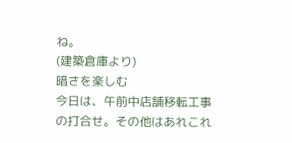ね。
(建築倉庫より)
暗さを楽しむ
今日は、午前中店舗移転工事の打合せ。その他はあれこれ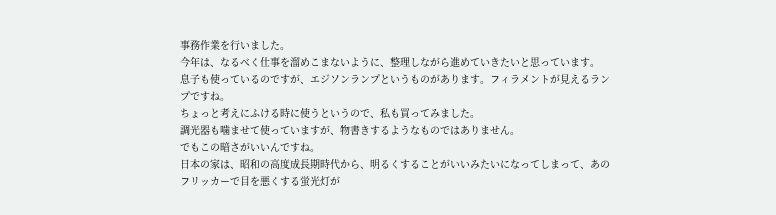事務作業を行いました。
今年は、なるべく仕事を溜めこまないように、整理しながら進めていきたいと思っています。
息子も使っているのですが、エジソンランプというものがあります。フィラメントが見えるランプですね。
ちょっと考えにふける時に使うというので、私も買ってみました。
調光器も噛ませて使っていますが、物書きするようなものではありません。
でもこの暗さがいいんですね。
日本の家は、昭和の高度成長期時代から、明るくすることがいいみたいになってしまって、あのフリッカーで目を悪くする蛍光灯が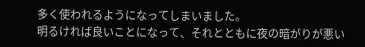多く使われるようになってしまいました。
明るければ良いことになって、それとともに夜の暗がりが悪い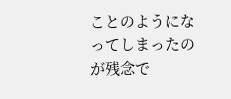ことのようになってしまったのが残念で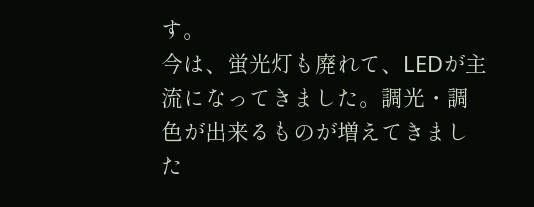す。
今は、蛍光灯も廃れて、LEDが主流になってきました。調光・調色が出来るものが増えてきました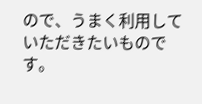ので、うまく利用していただきたいものです。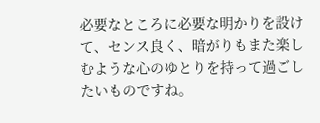必要なところに必要な明かりを設けて、センス良く、暗がりもまた楽しむような心のゆとりを持って過ごしたいものですね。